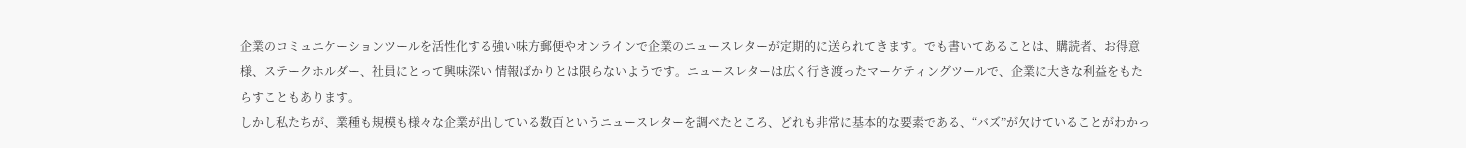企業のコミュニケーションツールを活性化する強い味方郵便やオンラインで企業のニュースレターが定期的に送られてきます。でも書いてあることは、購読者、お得意様、ステークホルダー、社員にとって興味深い 情報ばかりとは限らないようです。ニュースレターは広く行き渡ったマーケティングツールで、企業に大きな利益をもたらすこともあります。
しかし私たちが、業種も規模も様々な企業が出している数百というニュースレターを調べたところ、どれも非常に基本的な要素である、“バズ”が欠けていることがわかっ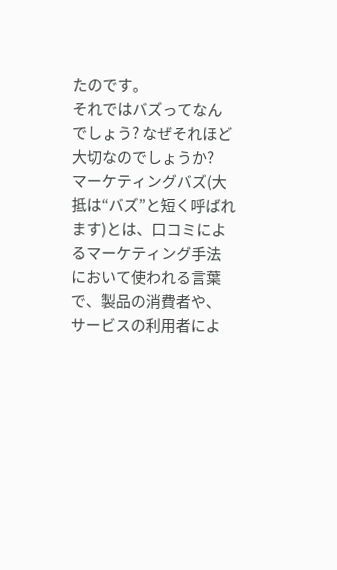たのです。
それではバズってなんでしょう? なぜそれほど大切なのでしょうか?
マーケティングバズ(大抵は“バズ”と短く呼ばれます)とは、口コミによるマーケティング手法において使われる言葉で、製品の消費者や、サービスの利用者によ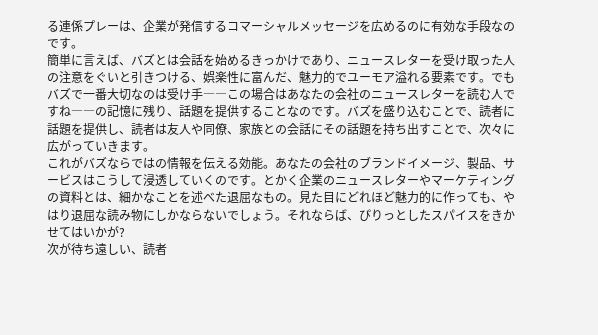る連係プレーは、企業が発信するコマーシャルメッセージを広めるのに有効な手段なのです。
簡単に言えば、バズとは会話を始めるきっかけであり、ニュースレターを受け取った人の注意をぐいと引きつける、娯楽性に富んだ、魅力的でユーモア溢れる要素です。でもバズで一番大切なのは受け手――この場合はあなたの会社のニュースレターを読む人ですね――の記憶に残り、話題を提供することなのです。バズを盛り込むことで、読者に話題を提供し、読者は友人や同僚、家族との会話にその話題を持ち出すことで、次々に広がっていきます。
これがバズならではの情報を伝える効能。あなたの会社のブランドイメージ、製品、サービスはこうして浸透していくのです。とかく企業のニュースレターやマーケティングの資料とは、細かなことを述べた退屈なもの。見た目にどれほど魅力的に作っても、やはり退屈な読み物にしかならないでしょう。それならば、ぴりっとしたスパイスをきかせてはいかが?
次が待ち遠しい、読者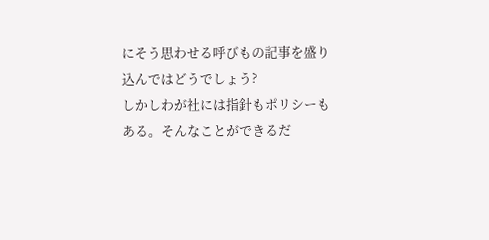にそう思わせる呼びもの記事を盛り込んではどうでしょう?
しかしわが社には指針もポリシーもある。そんなことができるだ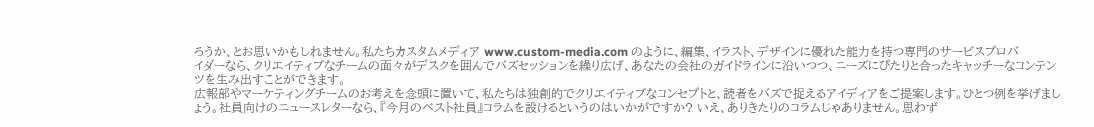ろうか、とお思いかもしれません。私たちカスタムメディア www.custom-media.com のように、編集、イラスト、デザインに優れた能力を持つ専門のサービスプロバ
イダーなら、クリエイティブなチームの面々がデスクを囲んでバズセッションを繰り広げ、あなたの会社のガイドラインに沿いつつ、ニーズにぴたりと合ったキャッチーなコンテンツを生み出すことができます。
広報部やマーケティングチームのお考えを念頭に置いて、私たちは独創的でクリエイティブなコンセプトと、読者をバズで捉えるアイディアをご提案します。ひとつ例を挙げましょう。社員向けのニュースレターなら、『今月のベスト社員』コラムを設けるというのはいかがですか? いえ、ありきたりのコラムじゃありません。思わず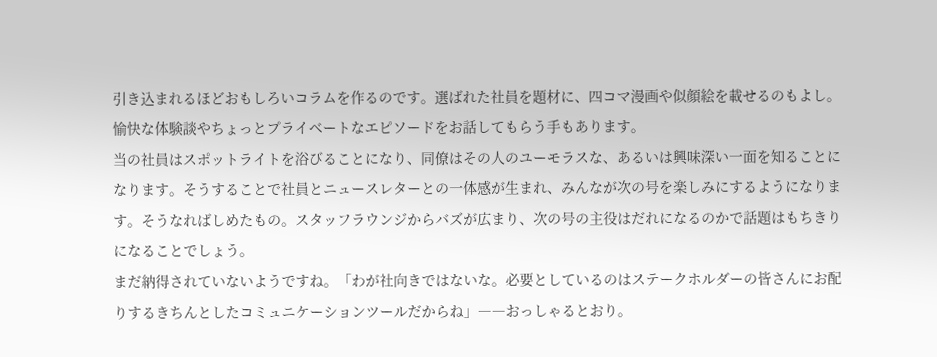引き込まれるほどおもしろいコラムを作るのです。選ばれた社員を題材に、四コマ漫画や似顔絵を載せるのもよし。愉快な体験談やちょっとプライベートなエピソードをお話してもらう手もあります。
当の社員はスポットライトを浴びることになり、同僚はその人のユーモラスな、あるいは興味深い一面を知ることになります。そうすることで社員とニュースレターとの一体感が生まれ、みんなが次の号を楽しみにするようになります。そうなればしめたもの。スタッフラウンジからバズが広まり、次の号の主役はだれになるのかで話題はもちきりになることでしょう。
まだ納得されていないようですね。「わが社向きではないな。必要としているのはステークホルダーの皆さんにお配りするきちんとしたコミュニケーションツールだからね」――おっしゃるとおり。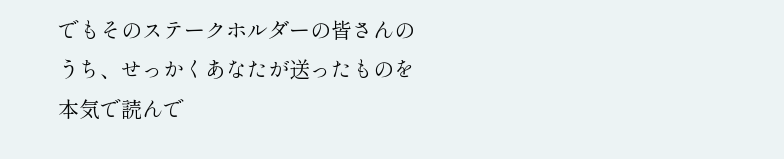でもそのステークホルダーの皆さんのうち、せっかくあなたが送ったものを本気で読んで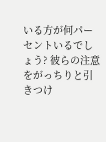いる方が何パーセントいるでしょう? 彼らの注意をがっちりと引きつけ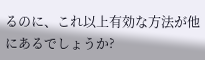るのに、これ以上有効な方法が他にあるでしょうか?